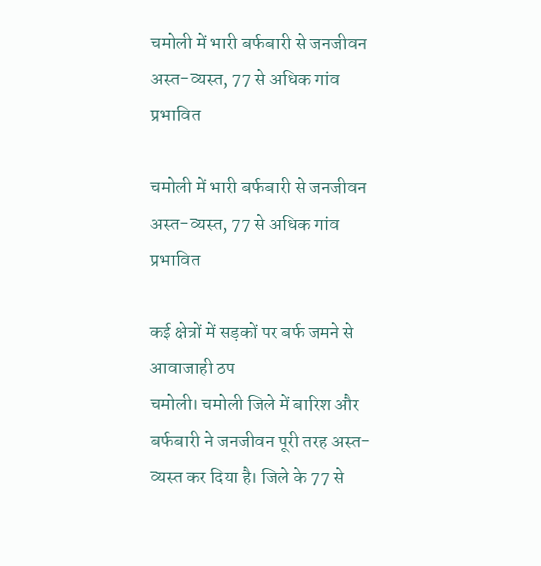चमोली में भारी बर्फबारी से जनजीवन अस्त-व्यस्त, 77 से अधिक गांव प्रभावित

चमोली में भारी बर्फबारी से जनजीवन अस्त-व्यस्त, 77 से अधिक गांव प्रभावित

कई क्षेत्रों में सड़कों पर बर्फ जमने से आवाजाही ठप
चमोली। चमोली जिले में बारिश और बर्फबारी ने जनजीवन पूरी तरह अस्त-व्यस्त कर दिया है। जिले के 77 से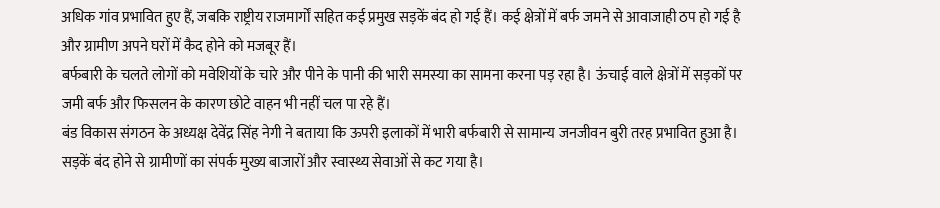अधिक गांव प्रभावित हुए हैं, जबकि राष्ट्रीय राजमार्गों सहित कई प्रमुख सड़कें बंद हो गई हैं। कई क्षेत्रों में बर्फ जमने से आवाजाही ठप हो गई है और ग्रामीण अपने घरों में कैद होने को मजबूर हैं।
बर्फबारी के चलते लोगों को मवेशियों के चारे और पीने के पानी की भारी समस्या का सामना करना पड़ रहा है। ऊंचाई वाले क्षेत्रों में सड़कों पर जमी बर्फ और फिसलन के कारण छोटे वाहन भी नहीं चल पा रहे हैं।
बंड विकास संगठन के अध्यक्ष देवेंद्र सिंह नेगी ने बताया कि ऊपरी इलाकों में भारी बर्फबारी से सामान्य जनजीवन बुरी तरह प्रभावित हुआ है। सड़कें बंद होने से ग्रामीणों का संपर्क मुख्य बाजारों और स्वास्थ्य सेवाओं से कट गया है।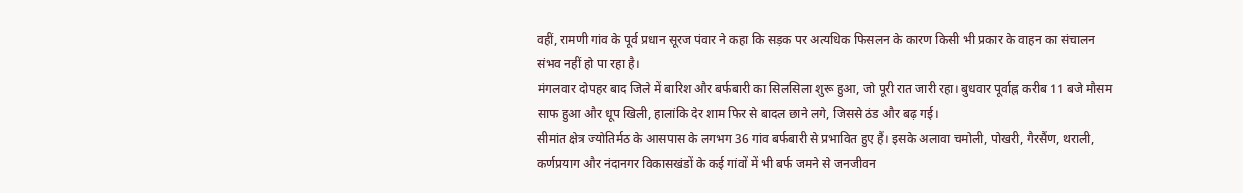वहीं, रामणी गांव के पूर्व प्रधान सूरज पंवार ने कहा कि सड़क पर अत्यधिक फिसलन के कारण किसी भी प्रकार के वाहन का संचालन संभव नहीं हो पा रहा है।
मंगलवार दोपहर बाद जिले में बारिश और बर्फबारी का सिलसिला शुरू हुआ, जो पूरी रात जारी रहा। बुधवार पूर्वाह्न करीब 11 बजे मौसम साफ हुआ और धूप खिली, हालांकि देर शाम फिर से बादल छाने लगे, जिससे ठंड और बढ़ गई।
सीमांत क्षेत्र ज्योतिर्मठ के आसपास के लगभग 36 गांव बर्फबारी से प्रभावित हुए हैं। इसके अलावा चमोली, पोखरी, गैरसैंण, थराली, कर्णप्रयाग और नंदानगर विकासखंडों के कई गांवों में भी बर्फ जमने से जनजीवन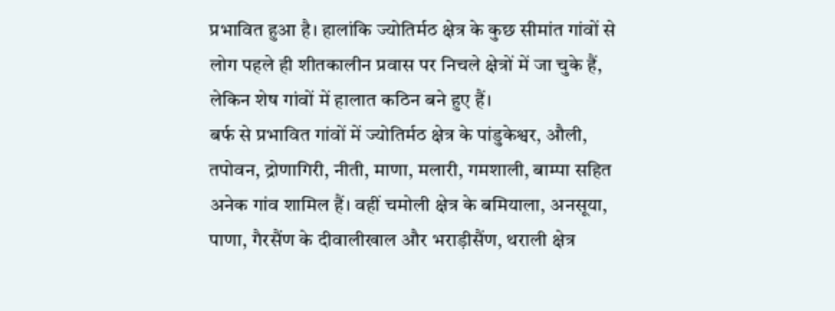प्रभावित हुआ है। हालांकि ज्योतिर्मठ क्षेत्र के कुछ सीमांत गांवों से लोग पहले ही शीतकालीन प्रवास पर निचले क्षेत्रों में जा चुके हैं, लेकिन शेष गांवों में हालात कठिन बने हुए हैं।
बर्फ से प्रभावित गांवों में ज्योतिर्मठ क्षेत्र के पांडुकेश्वर, औली, तपोवन, द्रोणागिरी, नीती, माणा, मलारी, गमशाली, बाम्पा सहित अनेक गांव शामिल हैं। वहीं चमोली क्षेत्र के बमियाला, अनसूया, पाणा, गैरसैंण के दीवालीखाल और भराड़ीसैंण, थराली क्षेत्र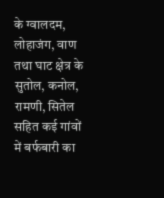के ग्वालदम, लोहाजंग, वाण तथा घाट क्षेत्र के सुतोल, कनोल, रामणी, सितेल सहित कई गांवों में बर्फबारी का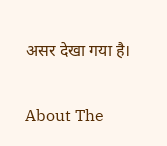असर देखा गया है।

About The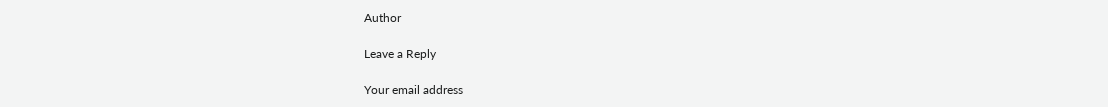Author

Leave a Reply

Your email address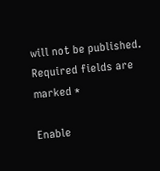will not be published. Required fields are marked *

Enable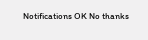Notifications OK No thanks